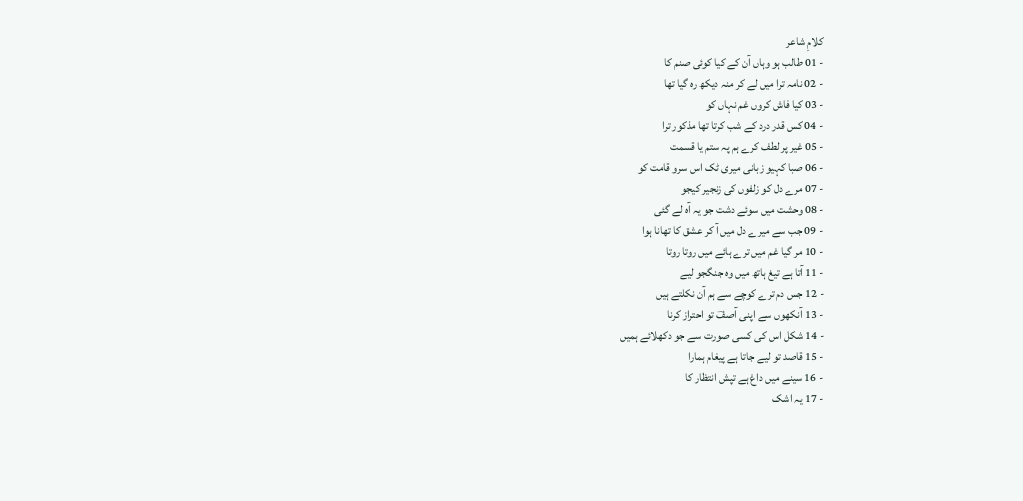کلامِ شاعر
- 01 طالب ہو وہاں آن کے کیا کوئی صنم کا
- 02 نامہ ترا میں لے کر منہ دیکھ رہ گیا تھا
- 03 کیا فاش کروں غم نہاں کو
- 04 کس قدر درد کے شب کرتا تھا مذکور ترا
- 05 غیر پر لطف کرے ہم پہ ستم یا قسمت
- 06 صبا کہیو زبانی میری ٹک اس سرو قامت کو
- 07 مرے دل کو زلفوں کی زنجیر کیجو
- 08 وحشت میں سوئے دشت جو یہ آہ لے گئی
- 09 جب سے میرے دل میں آ کر عشق کا تھانا ہوا
- 10 مر گیا غم میں ترے ہائے میں روتا روتا
- 11 آتا ہے تیغ ہاتھ میں وہ جنگجو لیے
- 12 جس دم ترے کوچے سے ہم آن نکلتے ہیں
- 13 آنکھوں سے اپنی آصفؔ تو احتراز کرنا
- 14 شکل اس کی کسی صورت سے جو دکھلائے ہمیں
- 15 قاصد تو لیے جاتا ہے پیغام ہمارا
- 16 سینے میں داغ ہے تپش انتظار کا
- 17 یہ اشک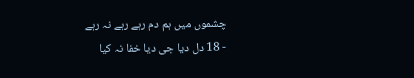چشموں میں ہم دم رہے رہے نہ رہے
- 18 دل دیا جی دیا خفا نہ کیا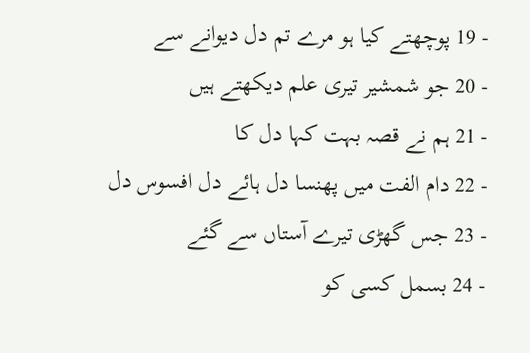- 19 پوچھتے کیا ہو مرے تم دل دیوانے سے
- 20 جو شمشیر تیری علم دیکھتے ہیں
- 21 ہم نے قصہ بہت کہا دل کا
- 22 دام الفت میں پھنسا دل ہائے دل افسوس دل
- 23 جس گھڑی تیرے آستاں سے گئے
- 24 بسمل کسی کو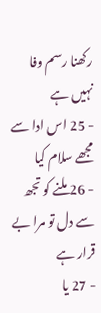رکھنا رسم وفا نہیں ہے
- 25 اس ادا سے مجھے سلام کیا
- 26 ملنے کو تجھ سے دل تو مرا بے قرار ہے
- 27 یا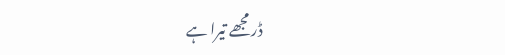ڈر مجھے تیرا ہے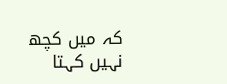کہ میں کچھ نہیں کہتا